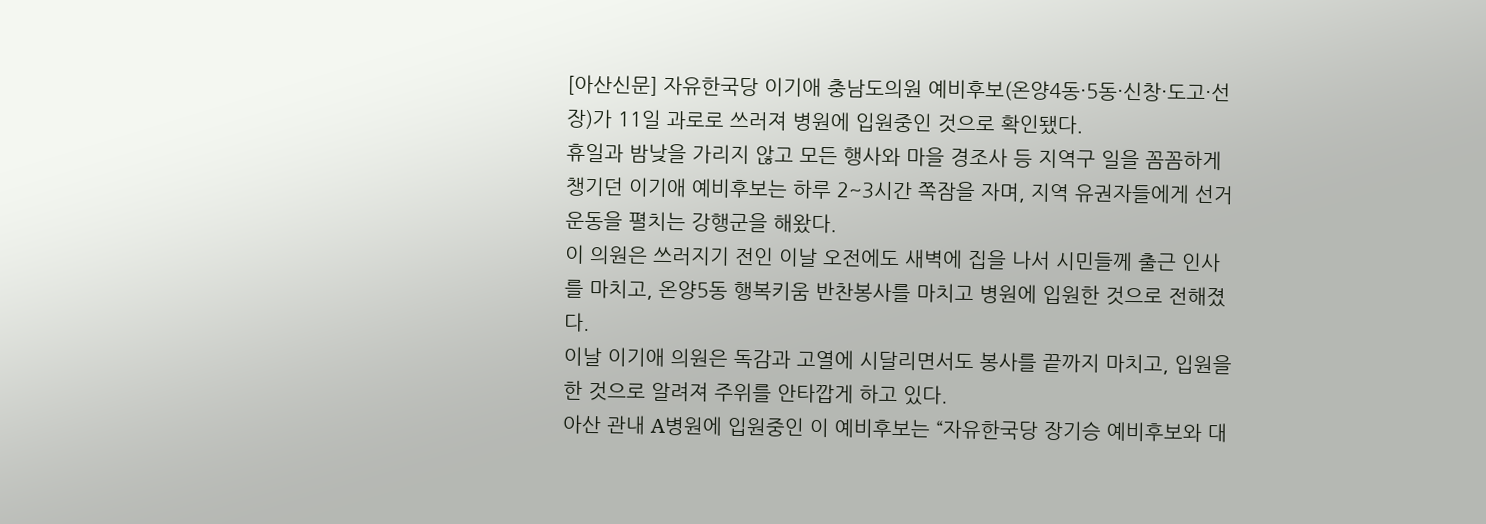[아산신문] 자유한국당 이기애 충남도의원 예비후보(온양4동·5동·신창·도고·선장)가 11일 과로로 쓰러져 병원에 입원중인 것으로 확인됐다.
휴일과 밤낮을 가리지 않고 모든 행사와 마을 경조사 등 지역구 일을 꼼꼼하게 챙기던 이기애 예비후보는 하루 2~3시간 쪽잠을 자며, 지역 유권자들에게 선거운동을 펼치는 강행군을 해왔다.
이 의원은 쓰러지기 전인 이날 오전에도 새벽에 집을 나서 시민들께 출근 인사를 마치고, 온양5동 행복키움 반찬봉사를 마치고 병원에 입원한 것으로 전해졌다.
이날 이기애 의원은 독감과 고열에 시달리면서도 봉사를 끝까지 마치고, 입원을 한 것으로 알려져 주위를 안타깝게 하고 있다.
아산 관내 A병원에 입원중인 이 예비후보는 “자유한국당 장기승 예비후보와 대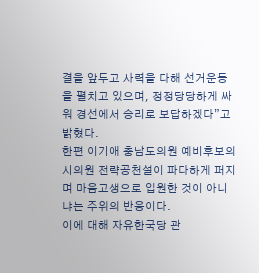결을 앞두고 사력을 다해 선거운동을 펼치고 있으며, 정정당당하게 싸워 경선에서 승리로 보답하겠다”고 밝혔다.
한편 이기애 충남도의원 예비후보의 시의원 전략공천설이 파다하게 퍼지며 마음고생으로 입원한 것이 아니냐는 주위의 반응이다.
이에 대해 자유한국당 관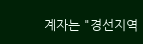계자는 "경선지역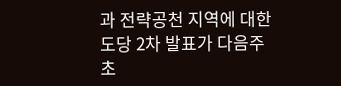과 전략공천 지역에 대한 도당 2차 발표가 다음주 초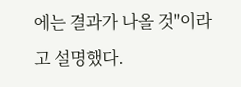에는 결과가 나올 것"이라고 설명했다.